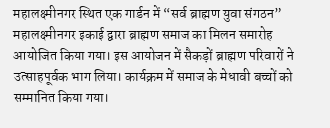महालक्ष्मीनगर स्थित एक गार्डन में “सर्व ब्राह्मण युवा संगठन” महालक्ष्मीनगर इकाई द्वारा ब्राह्मण समाज का मिलन समारोह आयोजित किया गया। इस आयोजन में सैकड़ों ब्राह्मण परिवारों ने उत्साहपूर्वक भाग लिया। कार्यक्रम में समाज के मेधावी बच्चों को सम्मानित किया गया।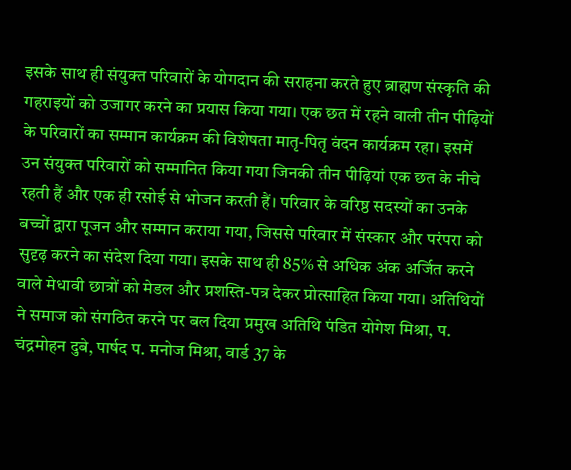इसके साथ ही संयुक्त परिवारों के योगदान की सराहना करते हुए ब्राह्मण संस्कृति की गहराइयों को उजागर करने का प्रयास किया गया। एक छत में रहने वाली तीन पीढ़ियों के परिवारों का सम्मान कार्यक्रम की विशेषता मातृ-पितृ वंदन कार्यक्रम रहा। इसमें उन संयुक्त परिवारों को सम्मानित किया गया जिनकी तीन पीढ़ियां एक छत के नीचे रहती हैं और एक ही रसोई से भोजन करती हैं। परिवार के वरिष्ठ सदस्यों का उनके बच्चों द्वारा पूजन और सम्मान कराया गया, जिससे परिवार में संस्कार और परंपरा को सुदृढ़ करने का संदेश दिया गया। इसके साथ ही 85% से अधिक अंक अर्जित करने वाले मेधावी छात्रों को मेडल और प्रशस्ति-पत्र देकर प्रोत्साहित किया गया। अतिथियों ने समाज को संगठित करने पर बल दिया प्रमुख अतिथि पंडित योगेश मिश्रा, प. चंद्रमोहन दुबे, पार्षद प. मनोज मिश्रा, वार्ड 37 के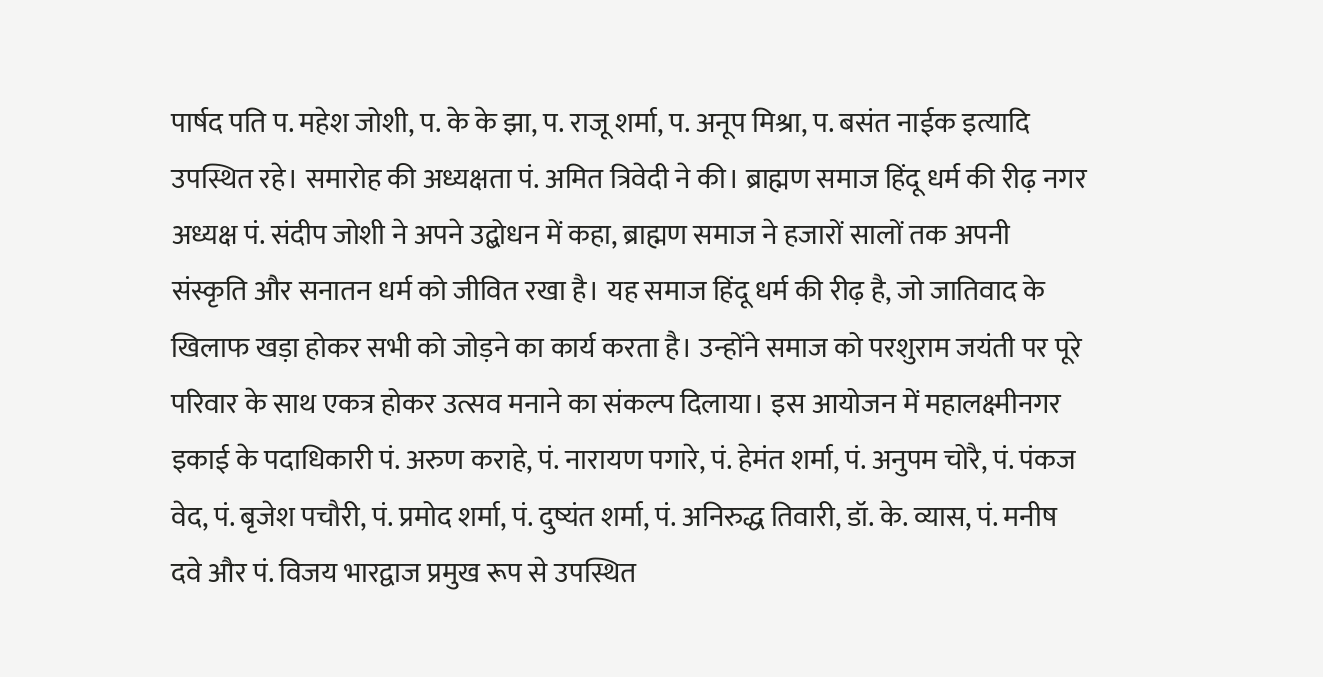पार्षद पति प. महेश जोशी, प. के के झा, प. राजू शर्मा, प. अनूप मिश्रा, प. बसंत नाईक इत्यादि उपस्थित रहे। समारोह की अध्यक्षता पं. अमित त्रिवेदी ने की। ब्राह्मण समाज हिंदू धर्म की रीढ़ नगर अध्यक्ष पं. संदीप जोशी ने अपने उद्बोधन में कहा, ब्राह्मण समाज ने हजारों सालों तक अपनी संस्कृति और सनातन धर्म को जीवित रखा है। यह समाज हिंदू धर्म की रीढ़ है, जो जातिवाद के खिलाफ खड़ा होकर सभी को जोड़ने का कार्य करता है। उन्होंने समाज को परशुराम जयंती पर पूरे परिवार के साथ एकत्र होकर उत्सव मनाने का संकल्प दिलाया। इस आयोजन में महालक्ष्मीनगर इकाई के पदाधिकारी पं. अरुण कराहे, पं. नारायण पगारे, पं. हेमंत शर्मा, पं. अनुपम चोरै, पं. पंकज वेद, पं. बृजेश पचौरी, पं. प्रमोद शर्मा, पं. दुष्यंत शर्मा, पं. अनिरुद्ध तिवारी, डॉ. के. व्यास, पं. मनीष दवे और पं. विजय भारद्वाज प्रमुख रूप से उपस्थित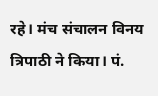रहे। मंच संचालन विनय त्रिपाठी ने किया। पं.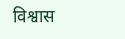विश्वास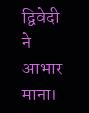द्विवेदी ने आभार माना।